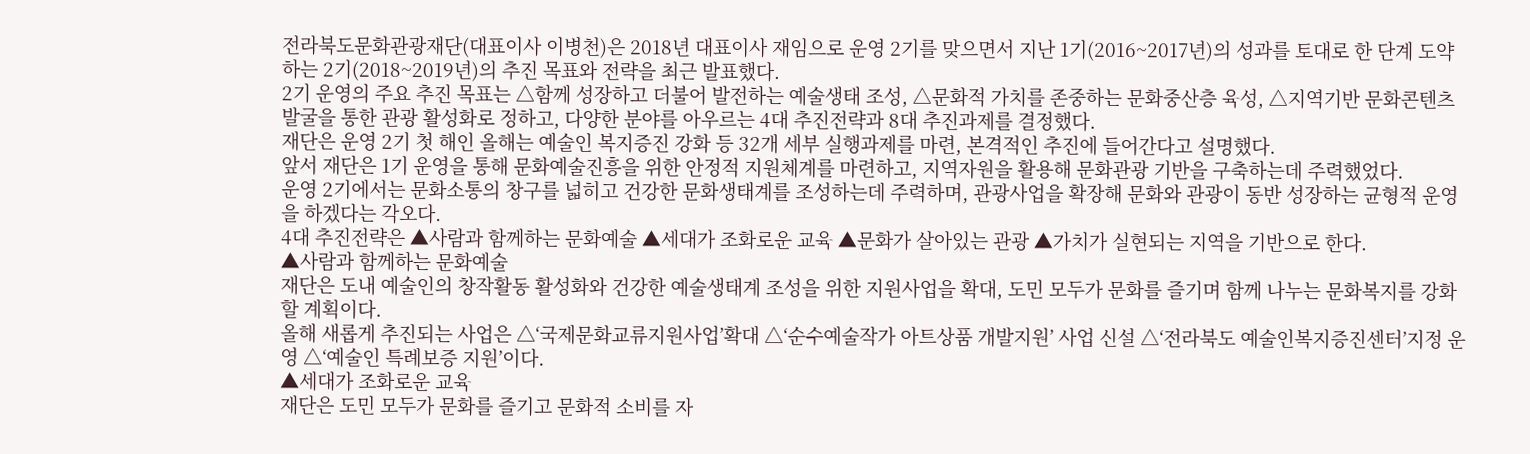전라북도문화관광재단(대표이사 이병천)은 2018년 대표이사 재임으로 운영 2기를 맞으면서 지난 1기(2016~2017년)의 성과를 토대로 한 단계 도약하는 2기(2018~2019년)의 추진 목표와 전략을 최근 발표했다.
2기 운영의 주요 추진 목표는 △함께 성장하고 더불어 발전하는 예술생태 조성, △문화적 가치를 존중하는 문화중산층 육성, △지역기반 문화콘텐츠 발굴을 통한 관광 활성화로 정하고, 다양한 분야를 아우르는 4대 추진전략과 8대 추진과제를 결정했다.
재단은 운영 2기 첫 해인 올해는 예술인 복지증진 강화 등 32개 세부 실행과제를 마련, 본격적인 추진에 들어간다고 설명했다.
앞서 재단은 1기 운영을 통해 문화예술진흥을 위한 안정적 지원체계를 마련하고, 지역자원을 활용해 문화관광 기반을 구축하는데 주력했었다.
운영 2기에서는 문화소통의 창구를 넓히고 건강한 문화생태계를 조성하는데 주력하며, 관광사업을 확장해 문화와 관광이 동반 성장하는 균형적 운영을 하겠다는 각오다.
4대 추진전략은 ▲사람과 함께하는 문화예술 ▲세대가 조화로운 교육 ▲문화가 살아있는 관광 ▲가치가 실현되는 지역을 기반으로 한다.
▲사람과 함께하는 문화예술
재단은 도내 예술인의 창작활동 활성화와 건강한 예술생태계 조성을 위한 지원사업을 확대, 도민 모두가 문화를 즐기며 함께 나누는 문화복지를 강화할 계획이다.
올해 새롭게 추진되는 사업은 △‘국제문화교류지원사업’확대 △‘순수예술작가 아트상품 개발지원’ 사업 신설 △‘전라북도 예술인복지증진센터’지정 운영 △‘예술인 특례보증 지원’이다.
▲세대가 조화로운 교육
재단은 도민 모두가 문화를 즐기고 문화적 소비를 자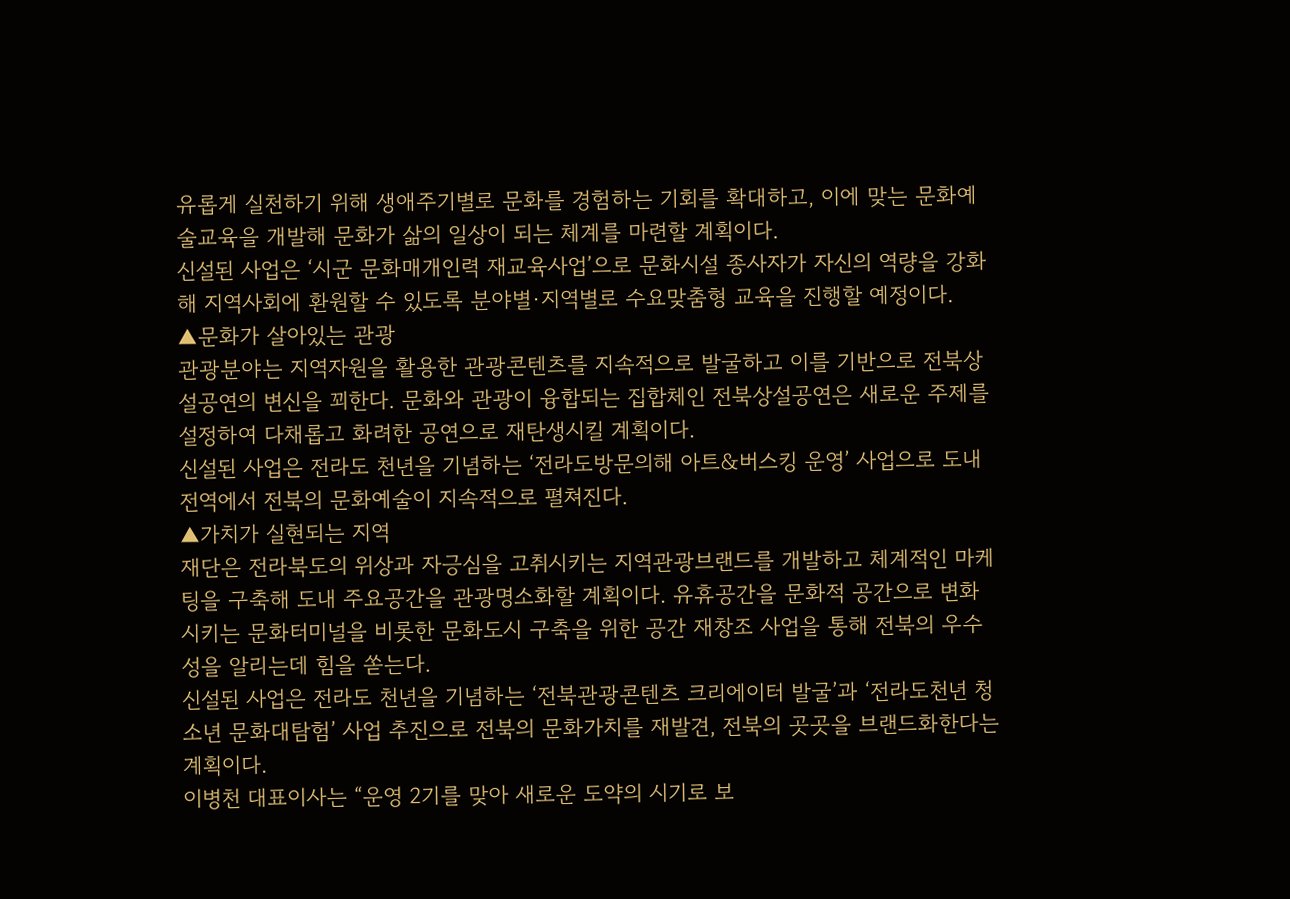유롭게 실천하기 위해 생애주기별로 문화를 경험하는 기회를 확대하고, 이에 맞는 문화예술교육을 개발해 문화가 삶의 일상이 되는 체계를 마련할 계획이다.
신설된 사업은 ‘시군 문화매개인력 재교육사업’으로 문화시설 종사자가 자신의 역량을 강화해 지역사회에 환원할 수 있도록 분야별·지역별로 수요맞춤형 교육을 진행할 예정이다.
▲문화가 살아있는 관광
관광분야는 지역자원을 활용한 관광콘텐츠를 지속적으로 발굴하고 이를 기반으로 전북상설공연의 변신을 꾀한다. 문화와 관광이 융합되는 집합체인 전북상설공연은 새로운 주제를 설정하여 다채롭고 화려한 공연으로 재탄생시킬 계획이다.
신설된 사업은 전라도 천년을 기념하는 ‘전라도방문의해 아트&버스킹 운영’ 사업으로 도내 전역에서 전북의 문화예술이 지속적으로 펼쳐진다.
▲가치가 실현되는 지역
재단은 전라북도의 위상과 자긍심을 고취시키는 지역관광브랜드를 개발하고 체계적인 마케팅을 구축해 도내 주요공간을 관광명소화할 계획이다. 유휴공간을 문화적 공간으로 변화시키는 문화터미널을 비롯한 문화도시 구축을 위한 공간 재창조 사업을 통해 전북의 우수성을 알리는데 힘을 쏟는다.
신설된 사업은 전라도 천년을 기념하는 ‘전북관광콘텐츠 크리에이터 발굴’과 ‘전라도천년 청소년 문화대탐험’ 사업 추진으로 전북의 문화가치를 재발견, 전북의 곳곳을 브랜드화한다는 계획이다.
이병천 대표이사는 “운영 2기를 맞아 새로운 도약의 시기로 보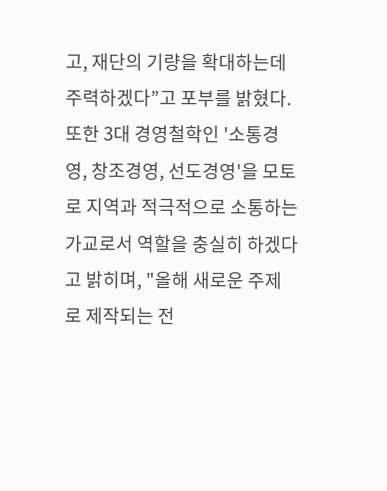고, 재단의 기량을 확대하는데 주력하겠다”고 포부를 밝혔다. 또한 3대 경영철학인 '소통경영, 창조경영, 선도경영'을 모토로 지역과 적극적으로 소통하는 가교로서 역할을 충실히 하겠다고 밝히며, "올해 새로운 주제로 제작되는 전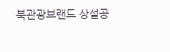북관광브랜드 상설공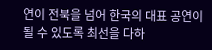연이 전북을 넘어 한국의 대표 공연이 될 수 있도록 최선을 다하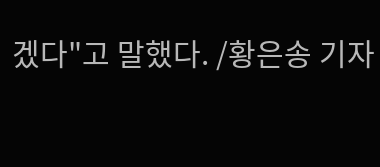겠다"고 말했다. /황은송 기자